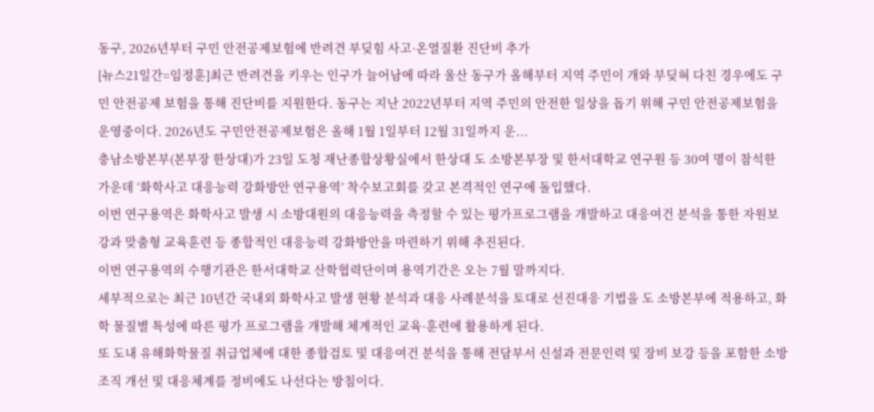동구, 2026년부터 구민 안전공제보험에 반려견 부딪힘 사고·온열질환 진단비 추가
[뉴스21일간=임정훈]최근 반려견을 키우는 인구가 늘어남에 따라 울산 동구가 올해부터 지역 주민이 개와 부딪혀 다친 경우에도 구민 안전공제 보험을 통해 진단비를 지원한다. 동구는 지난 2022년부터 지역 주민의 안전한 일상을 돕기 위해 구민 안전공제보험을 운영중이다. 2026년도 구민안전공제보험은 올해 1월 1일부터 12월 31일까지 운...
충남소방본부(본부장 한상대)가 23일 도청 재난종합상황실에서 한상대 도 소방본부장 및 한서대학교 연구원 등 30여 명이 참석한 가운데 ‘화학사고 대응능력 강화방안 연구용역’ 착수보고회를 갖고 본격적인 연구에 돌입했다.
이번 연구용역은 화학사고 발생 시 소방대원의 대응능력을 측정할 수 있는 평가프로그램을 개발하고 대응여건 분석을 통한 자원보강과 맞춤형 교육훈련 등 종합적인 대응능력 강화방안을 마련하기 위해 추진된다.
이번 연구용역의 수행기관은 한서대학교 산학협력단이며 용역기간은 오는 7월 말까지다.
세부적으로는 최근 10년간 국내외 화학사고 발생 현황 분석과 대응 사례분석을 토대로 선진대응 기법을 도 소방본부에 적용하고, 화학 물질별 특성에 따른 평가 프로그램을 개발해 체계적인 교육·훈련에 활용하게 된다.
또 도내 유해화학물질 취급업체에 대한 종합검토 및 대응여건 분석을 통해 전담부서 신설과 전문인력 및 장비 보강 등을 포함한 소방조직 개선 및 대응체계를 정비에도 나선다는 방침이다.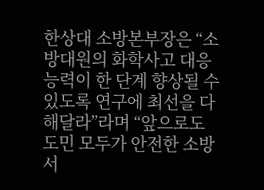한상대 소방본부장은 “소방대원의 화학사고 대응능력이 한 단계 향상될 수 있도록 연구에 최선을 다해달라”라며 “앞으로도 도민 모두가 안전한 소방서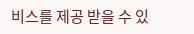비스를 제공 받을 수 있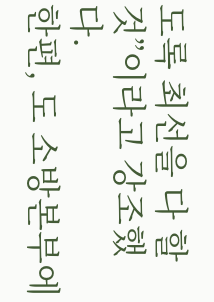도록 최선을 다 할 것”이라고 강조했다.
한편, 도 소방본부에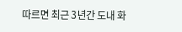따르면 최근 3년간 도내 화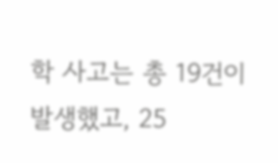학 사고는 총 19건이 발생했고, 25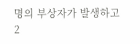명의 부상자가 발생하고 2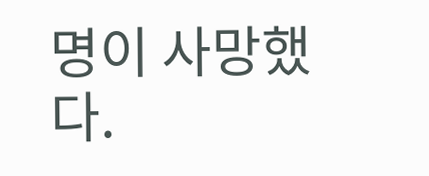명이 사망했다.